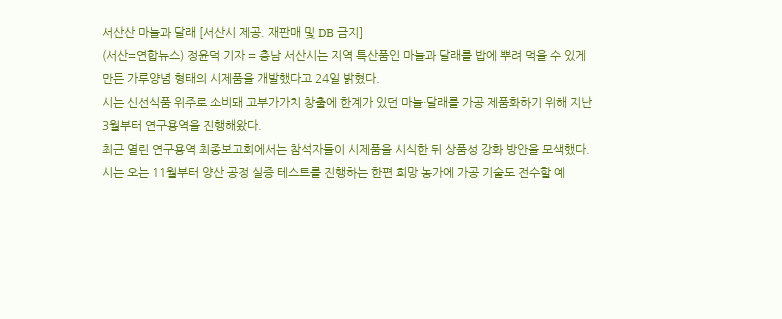서산산 마늘과 달래 [서산시 제공. 재판매 및 DB 금지]
(서산=연합뉴스) 정윤덕 기자 = 충남 서산시는 지역 특산품인 마늘과 달래를 밥에 뿌려 먹을 수 있게 만든 가루양념 형태의 시제품을 개발했다고 24일 밝혔다.
시는 신선식품 위주로 소비돼 고부가가치 창출에 한계가 있던 마늘·달래를 가공 제품화하기 위해 지난 3월부터 연구용역을 진행해왔다.
최근 열린 연구용역 최종보고회에서는 참석자들이 시제품을 시식한 뒤 상품성 강화 방안을 모색했다.
시는 오는 11월부터 양산 공정 실증 테스트를 진행하는 한편 희망 농가에 가공 기술도 전수할 예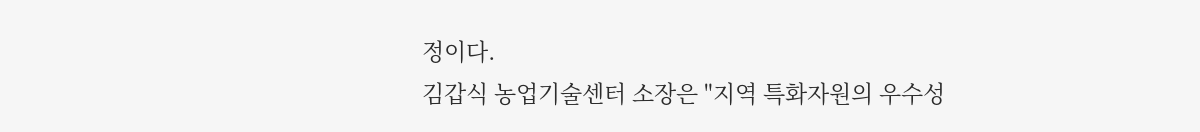정이다.
김갑식 농업기술센터 소장은 "지역 특화자원의 우수성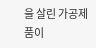을 살린 가공제품이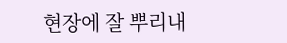현장에 잘 뿌리내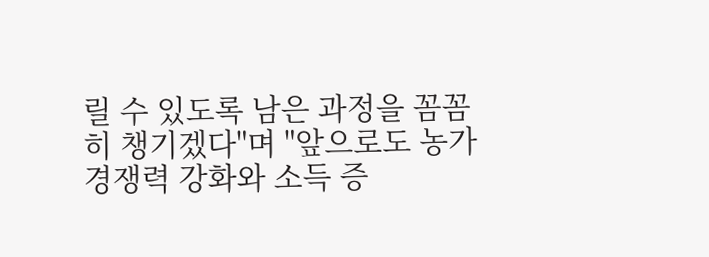릴 수 있도록 남은 과정을 꼼꼼히 챙기겠다"며 "앞으로도 농가 경쟁력 강화와 소득 증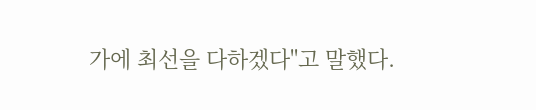가에 최선을 다하겠다"고 말했다.